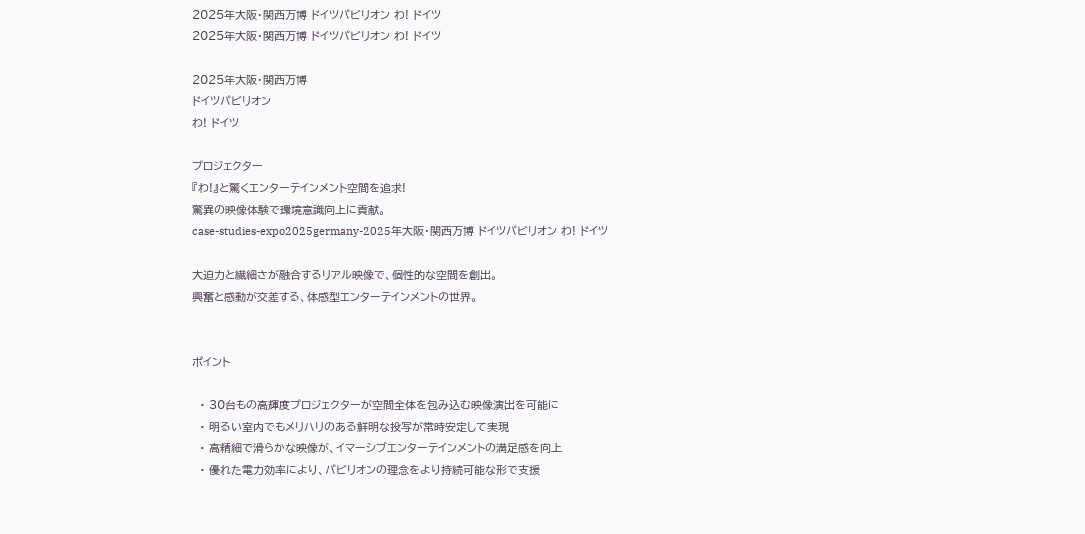2025年大阪・関西万博 ドイツパビリオン わ! ドイツ
2025年大阪・関西万博 ドイツパビリオン わ! ドイツ

2025年大阪・関西万博
ドイツパビリオン
わ! ドイツ

プロジェクター
『わ!』と驚くエンターテインメント空間を追求!
驚異の映像体験で環境意識向上に貢献。
case-studies-expo2025germany-2025年大阪・関西万博 ドイツパビリオン わ! ドイツ

大迫力と繊細さが融合するリアル映像で、個性的な空間を創出。
興奮と感動が交差する、体感型エンターテインメントの世界。


ポイント

  • 30台もの高輝度プロジェクターが空間全体を包み込む映像演出を可能に
  • 明るい室内でもメリハリのある鮮明な投写が常時安定して実現
  • 高精細で滑らかな映像が、イマーシブエンターテインメントの満足感を向上
  • 優れた電力効率により、パビリオンの理念をより持続可能な形で支援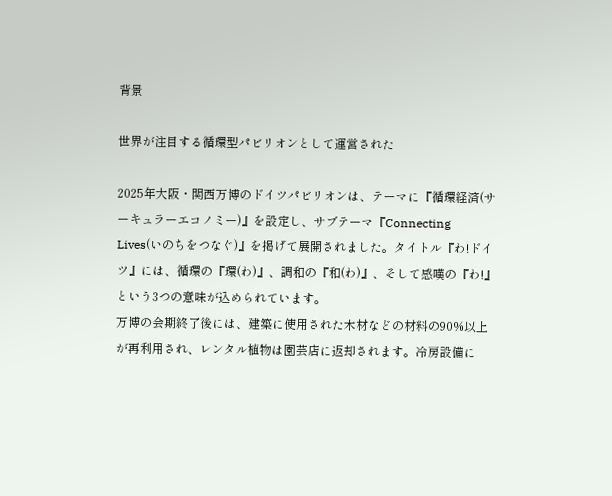背景

世界が注目する循環型パビリオンとして運営された

2025年大阪・関西万博のドイツパビリオンは、テーマに『循環経済(サーキュラーエコノミー)』を設定し、サブテーマ『Connecting Lives(いのちをつなぐ)』を掲げて展開されました。タイトル『わ!ドイツ』には、循環の『環(わ)』、調和の『和(わ)』、そして感嘆の『わ!』という3つの意味が込められています。
万博の会期終了後には、建築に使用された木材などの材料の90%以上が再利用され、レンタル植物は園芸店に返却されます。冷房設備に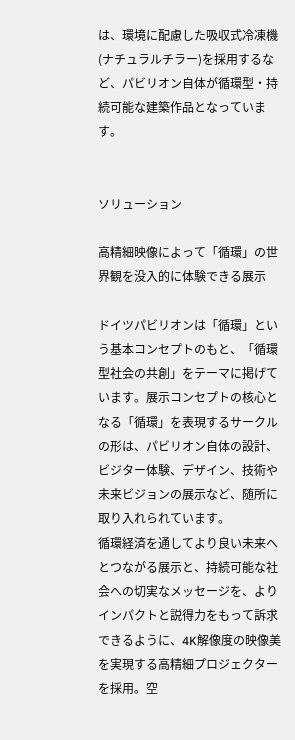は、環境に配慮した吸収式冷凍機(ナチュラルチラー)を採用するなど、パビリオン自体が循環型・持続可能な建築作品となっています。


ソリューション

高精細映像によって「循環」の世界観を没入的に体験できる展示

ドイツパビリオンは「循環」という基本コンセプトのもと、「循環型社会の共創」をテーマに掲げています。展示コンセプトの核心となる「循環」を表現するサークルの形は、パビリオン自体の設計、ビジター体験、デザイン、技術や未来ビジョンの展示など、随所に取り入れられています。
循環経済を通してより良い未来へとつながる展示と、持続可能な社会への切実なメッセージを、よりインパクトと説得力をもって訴求できるように、4K解像度の映像美を実現する高精細プロジェクターを採用。空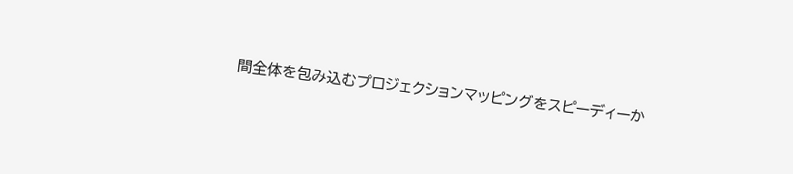間全体を包み込むプロジェクションマッピングをスピーディーか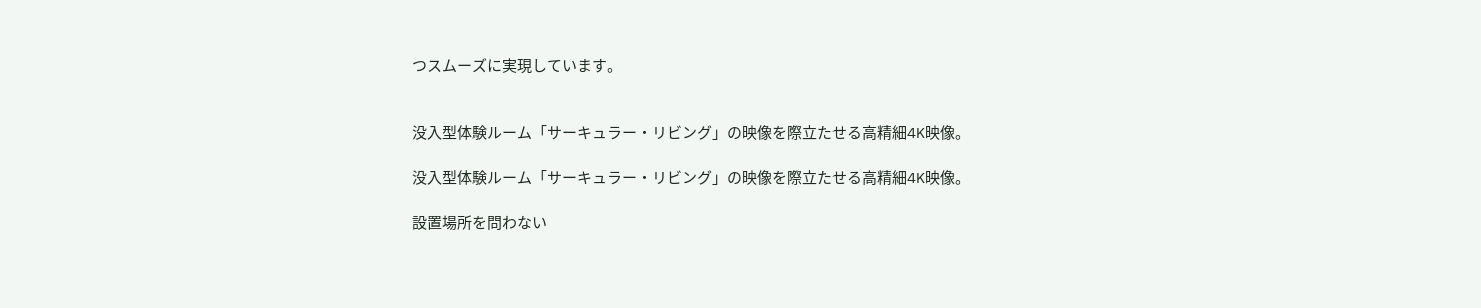つスムーズに実現しています。


没入型体験ルーム「サーキュラー・リビング」の映像を際立たせる高精細4K映像。

没入型体験ルーム「サーキュラー・リビング」の映像を際立たせる高精細4K映像。

設置場所を問わない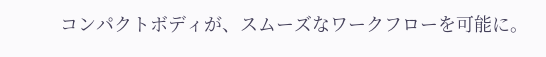コンパクトボディが、スムーズなワークフローを可能に。